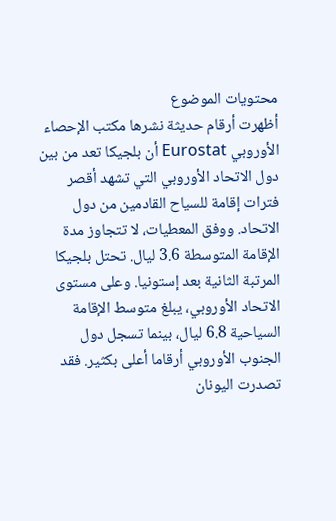محتويات الموضوع
أظهرت أرقام حديثة نشرها مكتب الإحصاء الأوروبي Eurostat أن بلجيكا تعد من بين دول الاتحاد الأوروبي التي تشهد أقصر فترات إقامة للسياح القادمين من دول الاتحاد. ووفق المعطيات، لا تتجاوز مدة الإقامة المتوسطة 3.6 ليال. تحتل بلجيكا المرتبة الثانية بعد إستونيا. وعلى مستوى الاتحاد الأوروبي، يبلغ متوسط الإقامة السياحية 6.8 ليال، بينما تسجل دول الجنوب الأوروبي أرقاما أعلى بكثير. فقد تصدرت اليونان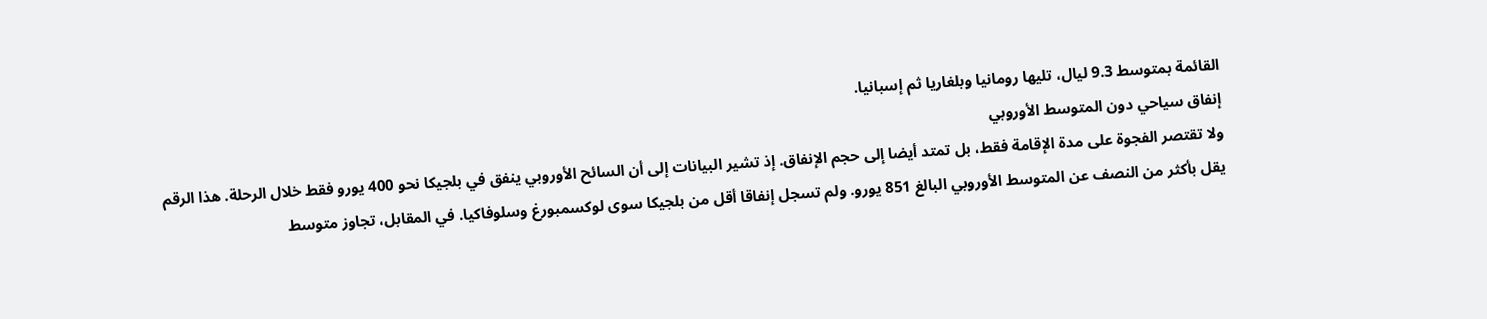القائمة بمتوسط 9.3 ليال، تليها رومانيا وبلغاريا ثم إسبانيا.
إنفاق سياحي دون المتوسط الأوروبي
ولا تقتصر الفجوة على مدة الإقامة فقط، بل تمتد أيضا إلى حجم الإنفاق. إذ تشير البيانات إلى أن السائح الأوروبي ينفق في بلجيكا نحو 400 يورو فقط خلال الرحلة. هذا الرقم يقل بأكثر من النصف عن المتوسط الأوروبي البالغ 851 يورو. ولم تسجل إنفاقا أقل من بلجيكا سوى لوكسمبورغ وسلوفاكيا. في المقابل، تجاوز متوسط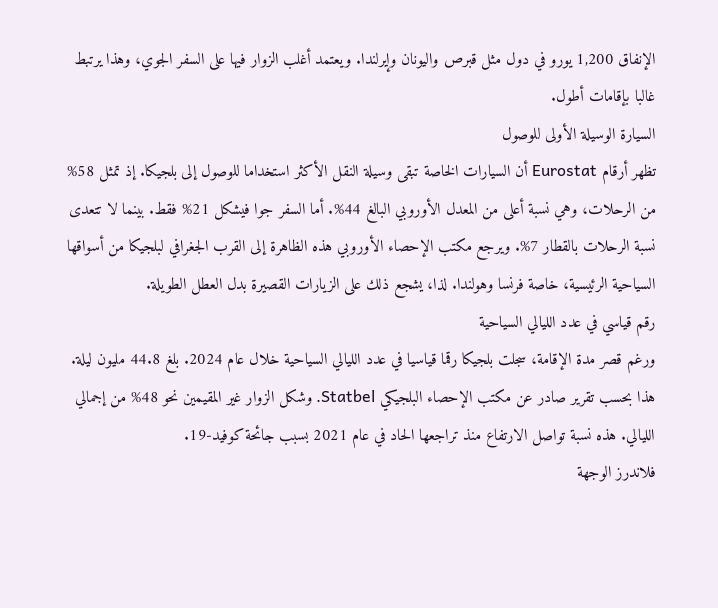الإنفاق 1,200 يورو في دول مثل قبرص واليونان وإيرلندا. ويعتمد أغلب الزوار فيها على السفر الجوي، وهذا يرتبط غالبا بإقامات أطول.
السيارة الوسيلة الأولى للوصول
تظهر أرقام Eurostat أن السيارات الخاصة تبقى وسيلة النقل الأكثر استخداما للوصول إلى بلجيكا. إذ تمثل 58% من الرحلات، وهي نسبة أعلى من المعدل الأوروبي البالغ 44%. أما السفر جوا فيشكل 21% فقط. بينما لا تتعدى نسبة الرحلات بالقطار 7%. ويرجع مكتب الإحصاء الأوروبي هذه الظاهرة إلى القرب الجغرافي لبلجيكا من أسواقها السياحية الرئيسية، خاصة فرنسا وهولندا. لذا، يشجع ذلك على الزيارات القصيرة بدل العطل الطويلة.
رقم قياسي في عدد الليالي السياحية
ورغم قصر مدة الإقامة، سجلت بلجيكا رقما قياسيا في عدد الليالي السياحية خلال عام 2024. بلغ 44.8 مليون ليلة. هذا بحسب تقرير صادر عن مكتب الإحصاء البلجيكي Statbel. وشكل الزوار غير المقيمين نحو 48% من إجمالي الليالي. هذه نسبة تواصل الارتفاع منذ تراجعها الحاد في عام 2021 بسبب جائحة كوفيد-19.
فلاندرز الوجهة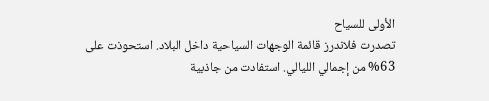الأولى للسياح
تصدرت فلاندرز قائمة الوجهات السياحية داخل البلاد. استحوذت على 63% من إجمالي الليالي. استفادت من جاذبية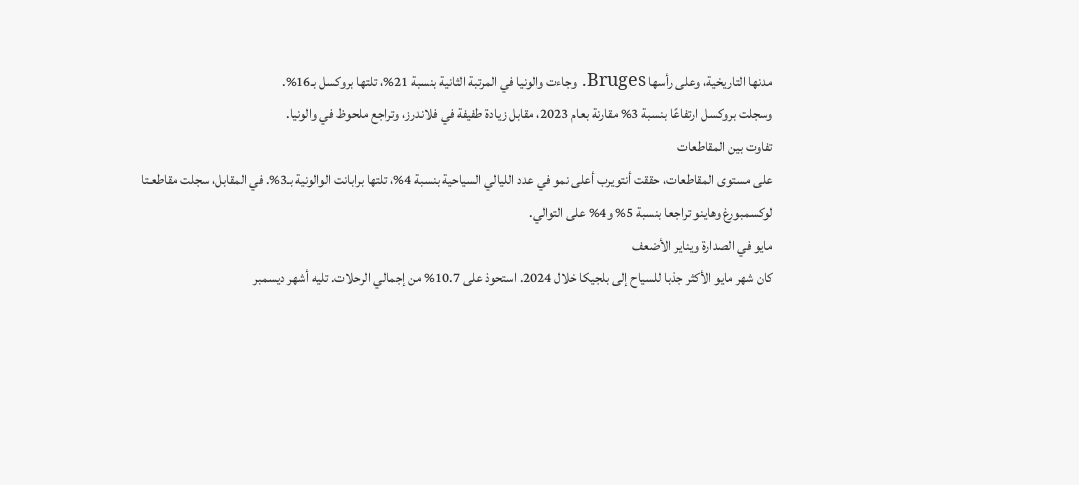مدنها التاريخية، وعلى رأسها Bruges. وجاءت والونيا في المرتبة الثانية بنسبة 21%، تلتها بروكسل بـ16%.
وسجلت بروكسل ارتفاعًا بنسبة 3% مقارنة بعام 2023، مقابل زيادة طفيفة في فلاندرز، وتراجع ملحوظ في والونيا.
تفاوت بين المقاطعات
على مستوى المقاطعات، حققت أنتويرب أعلى نمو في عدد الليالي السياحية بنسبة 4%، تلتها برابانت الوالونية بـ3%. في المقابل، سجلت مقاطعـتا لوكسمبورغ وهاينو تراجعا بنسبة 5% و4% على التوالي.
مايو في الصدارة ويناير الأضعف
كان شهر مايو الأكثر جذبا للسياح إلى بلجيكا خلال 2024. استحوذ على 10.7% من إجمالي الرحلات. تليه أشهر ديسمبر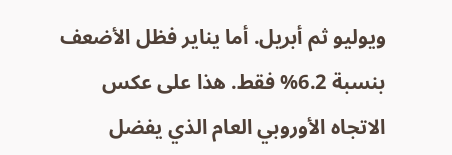ويوليو ثم أبريل. أما يناير فظل الأضعف بنسبة 6.2% فقط. هذا على عكس الاتجاه الأوروبي العام الذي يفضل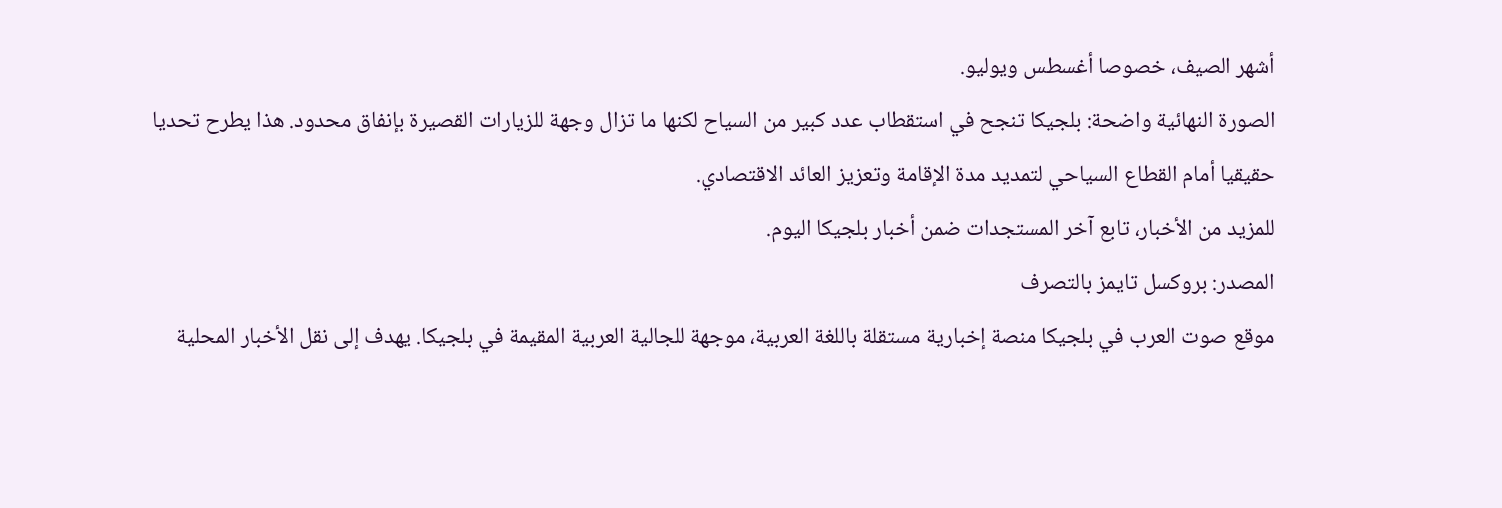أشهر الصيف، خصوصا أغسطس ويوليو.
الصورة النهائية واضحة: بلجيكا تنجح في استقطاب عدد كبير من السياح لكنها ما تزال وجهة للزيارات القصيرة بإنفاق محدود. هذا يطرح تحديا حقيقيا أمام القطاع السياحي لتمديد مدة الإقامة وتعزيز العائد الاقتصادي.
للمزيد من الأخبار، تابع آخر المستجدات ضمن أخبار بلجيكا اليوم.
المصدر: بروكسل تايمز بالتصرف
موقع صوت العرب في بلجيكا منصة إخبارية مستقلة باللغة العربية، موجهة للجالية العربية المقيمة في بلجيكا. يهدف إلى نقل الأخبار المحلية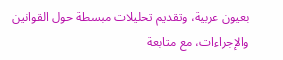بعيون عربية، وتقديم تحليلات مبسطة حول القوانين والإجراءات، مع متابعة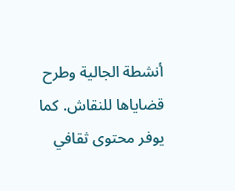أنشطة الجالية وطرح قضاياها للنقاش. كما يوفر محتوى ثقافي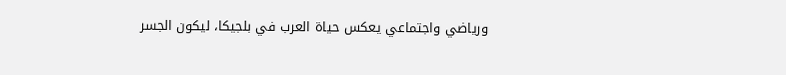ورياضي واجتماعي يعكس حياة العرب في بلجيكا، ليكون الجسر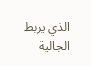الذي يربط الجالية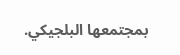بمجتمعها البلجيكي.